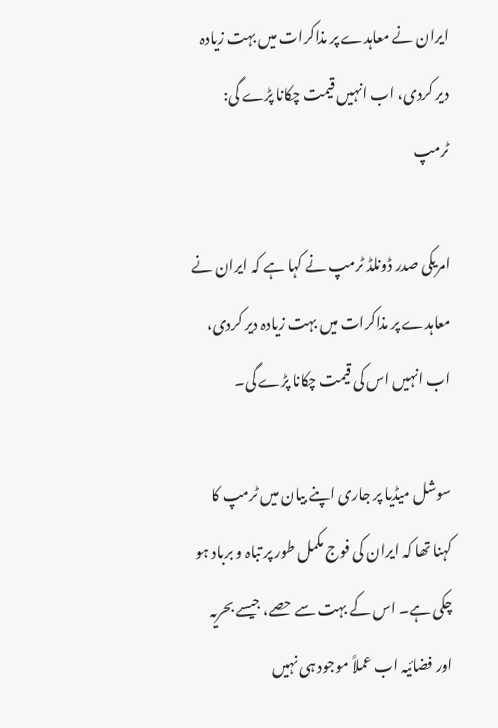ایران نے معاہدے پر مذاکرات میں بہت زیادہ دیر کردی، اب انہیں قیمت چکانا پڑے گی: ٹرمپ

امریکی صدر ڈونلڈ ٹرمپ نے کہا ہے کہ ایران نے معاہدے پر مذاکرات میں بہت زیادہ دیر کردی، اب انہیں اس کی قیمت چکانا پڑے گی۔

سوشل میڈیا پر جاری اپنے بیان میں ٹرمپ کا کہنا تھا کہ ایران کی فوج مکمل طور پر تباہ و برباد ہو چکی ہے۔ اس کے بہت سے حصے، جیسے بحریہ اور فضائیہ اب عملاً موجود ہی نہیں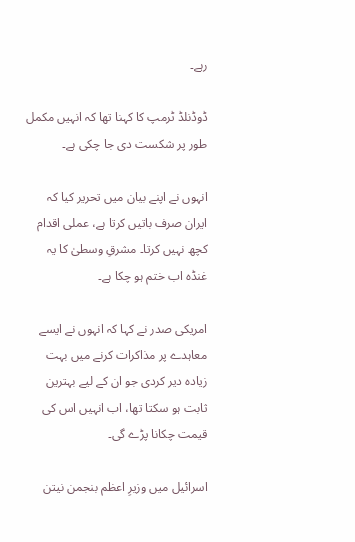رہے۔

ڈوڈنلڈ ٹرمپ کا کہنا تھا کہ انہیں مکمل طور پر شکست دی جا چکی ہے۔

انہوں نے اپنے بیان میں تحریر کیا کہ ایران صرف باتیں کرتا ہے، عملی اقدام کچھ نہیں کرتا۔ مشرقِ وسطیٰ کا یہ غنڈہ اب ختم ہو چکا ہے۔

امریکی صدر نے کہا کہ انہوں نے ایسے معاہدے پر مذاکرات کرنے میں بہت زیادہ دیر کردی جو ان کے لیے بہترین ثابت ہو سکتا تھا، اب انہیں اس کی قیمت چکانا پڑے گی۔

اسرائیل میں وزیرِ اعظم بنجمن نیتن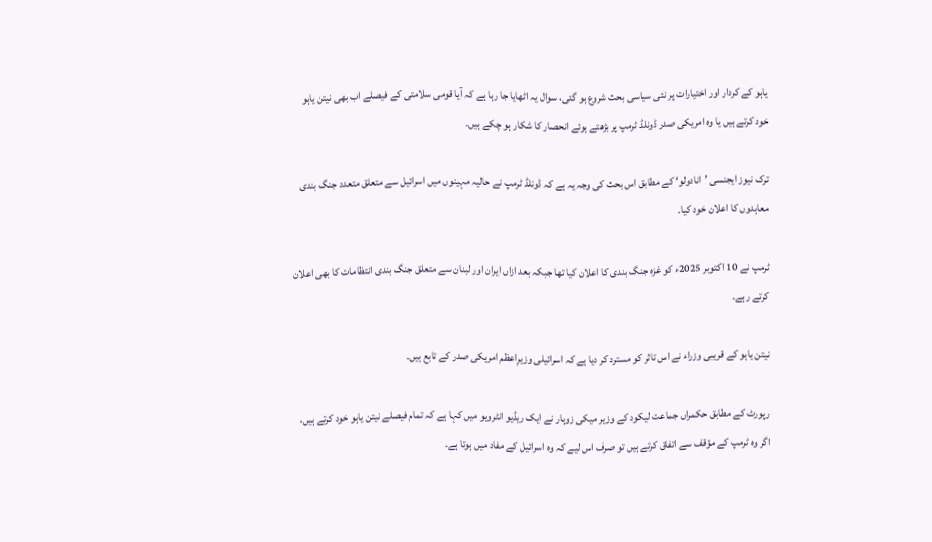یاہو کے کردار اور اختیارات پر نئی سیاسی بحث شروع ہو گئی، سوال یہ اٹھایا جا رہا ہے کہ آیا قومی سلامتی کے فیصلے اب بھی نیتن یاہو خود کرتے ہیں یا وہ امریکی صدر ڈونلڈ ٹرمپ پر بڑھتے ہوئے انحصار کا شکار ہو چکے ہیں۔

ترک نیوز ایجنسی ’انادولو‘ کے مطابق اس بحث کی وجہ یہ ہے کہ ڈونلڈ ٹرمپ نے حالیہ مہینوں میں اسرائیل سے متعلق متعدد جنگ بندی معاہدوں کا اعلان خود کیا۔

ٹرمپ نے 10 اکتوبر 2025ء کو غزہ جنگ بندی کا اعلان کیا تھا جبکہ بعد ازاں ایران اور لبنان سے متعلق جنگ بندی انتظامات کا بھی اعلان کرتے رہے۔

نیتن یاہو کے قریبی وزراء نے اس تاثر کو مسترد کر دیا ہے کہ اسرائیلی وزیرِاعظم امریکی صدر کے تابع ہیں۔

رپورٹ کے مطابق حکمراں جماعت لیکود کے وزیر میکی زوہار نے ایک ریڈیو انٹرویو میں کہا ہے کہ تمام فیصلے نیتن یاہو خود کرتے ہیں، اگر وہ ٹرمپ کے مؤقف سے اتفاق کرتے ہیں تو صرف اس لیے کہ وہ اسرائیل کے مفاد میں ہوتا ہے۔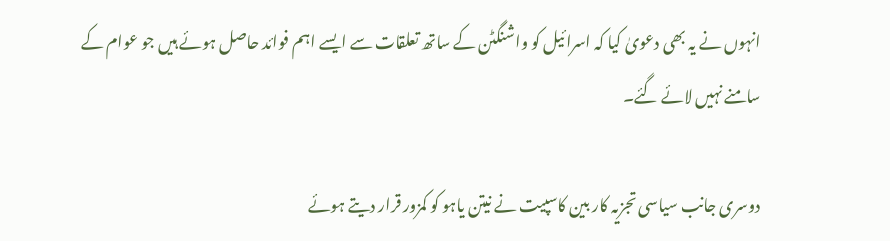انہوں نے یہ بھی دعویٰ کیا کہ اسرائیل کو واشنگٹن کے ساتھ تعلقات سے ایسے اہم فوائد حاصل ہوئے ہیں جو عوام کے سامنے نہیں لائے گئے۔

دوسری جانب سیاسی تجزیہ کار بین کاسپیت نے نیتن یاہو کو کمزور قرار دیتے ہوئے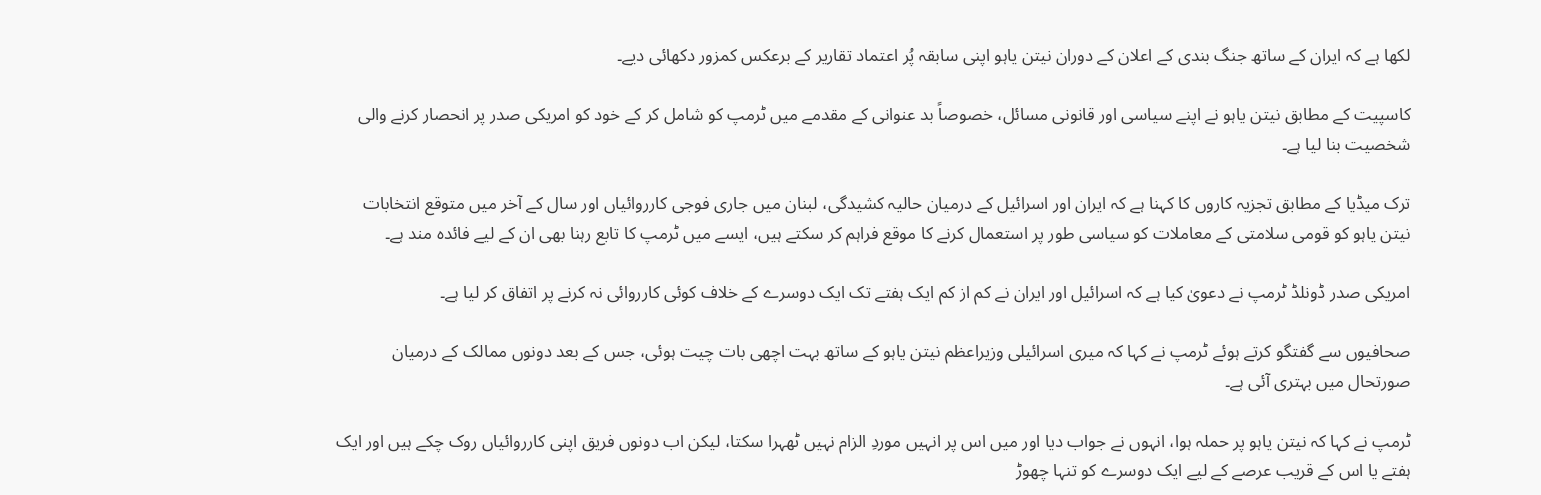لکھا ہے کہ ایران کے ساتھ جنگ بندی کے اعلان کے دوران نیتن یاہو اپنی سابقہ پُر اعتماد تقاریر کے برعکس کمزور دکھائی دیے۔

کاسپیت کے مطابق نیتن یاہو نے اپنے سیاسی اور قانونی مسائل، خصوصاً بد عنوانی کے مقدمے میں ٹرمپ کو شامل کر کے خود کو امریکی صدر پر انحصار کرنے والی شخصیت بنا لیا ہے۔

ترک میڈیا کے مطابق تجزیہ کاروں کا کہنا ہے کہ ایران اور اسرائیل کے درمیان حالیہ کشیدگی، لبنان میں جاری فوجی کارروائیاں اور سال کے آخر میں متوقع انتخابات نیتن یاہو کو قومی سلامتی کے معاملات کو سیاسی طور پر استعمال کرنے کا موقع فراہم کر سکتے ہیں، ایسے میں ٹرمپ کا تابع رہنا بھی ان کے لیے فائدہ مند ہے۔

امریکی صدر ڈونلڈ ٹرمپ نے دعویٰ کیا ہے کہ اسرائیل اور ایران نے کم از کم ایک ہفتے تک ایک دوسرے کے خلاف کوئی کارروائی نہ کرنے پر اتفاق کر لیا ہے۔

صحافیوں سے گفتگو کرتے ہوئے ٹرمپ نے کہا کہ میری اسرائیلی وزیراعظم نیتن یاہو کے ساتھ بہت اچھی بات چیت ہوئی، جس کے بعد دونوں ممالک کے درمیان صورتحال میں بہتری آئی ہے۔

ٹرمپ نے کہا کہ نیتن یاہو پر حملہ ہوا، انہوں نے جواب دیا اور میں اس پر انہیں موردِ الزام نہیں ٹھہرا سکتا، لیکن اب دونوں فریق اپنی کارروائیاں روک چکے ہیں اور ایک ہفتے یا اس کے قریب عرصے کے لیے ایک دوسرے کو تنہا چھوڑ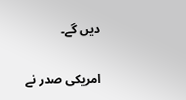دیں گے۔

امریکی صدر نے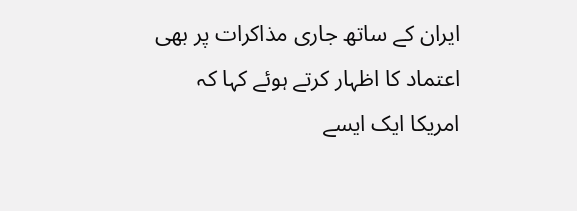ایران کے ساتھ جاری مذاکرات پر بھی اعتماد کا اظہار کرتے ہوئے کہا کہ امریکا ایک ایسے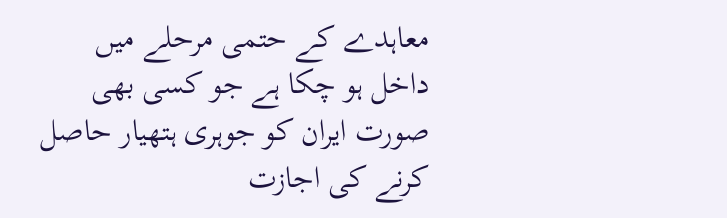معاہدے کے حتمی مرحلے میں داخل ہو چکا ہے جو کسی بھی صورت ایران کو جوہری ہتھیار حاصل کرنے کی اجازت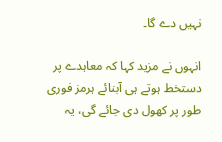نہیں دے گا۔

انہوں نے مزید کہا کہ معاہدے پر دستخط ہوتے ہی آبنائے ہرمز فوری طور پر کھول دی جائے گی، یہ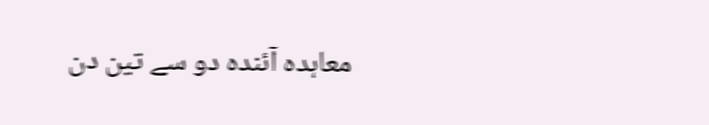معاہدہ آئندہ دو سے تین دن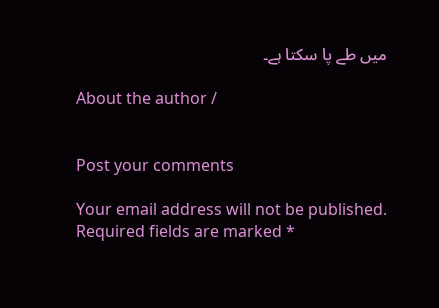میں طے پا سکتا ہے۔

About the author /


Post your comments

Your email address will not be published. Required fields are marked *